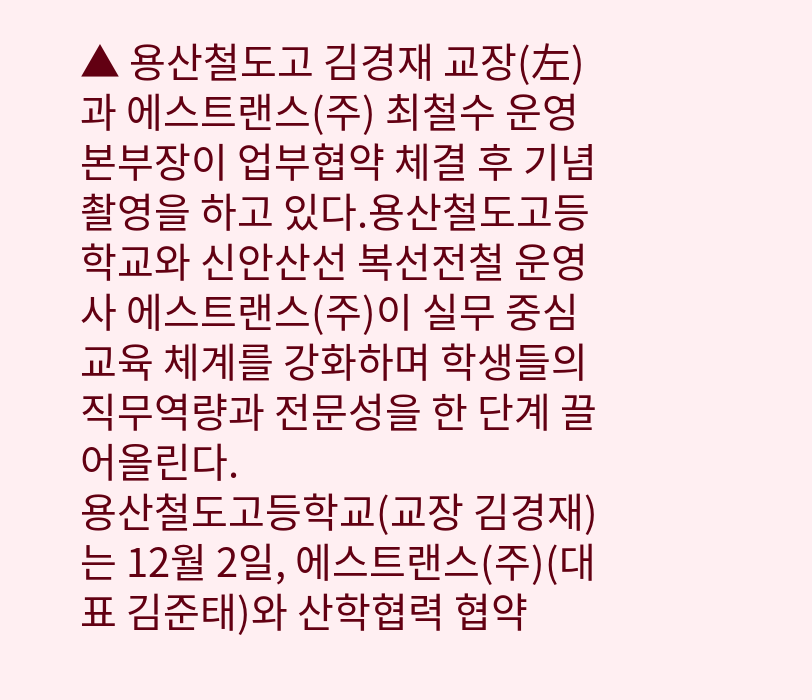▲ 용산철도고 김경재 교장(左)과 에스트랜스(주) 최철수 운영본부장이 업부협약 체결 후 기념촬영을 하고 있다.용산철도고등학교와 신안산선 복선전철 운영사 에스트랜스(주)이 실무 중심 교육 체계를 강화하며 학생들의 직무역량과 전문성을 한 단계 끌어올린다.
용산철도고등학교(교장 김경재)는 12월 2일, 에스트랜스(주)(대표 김준태)와 산학협력 협약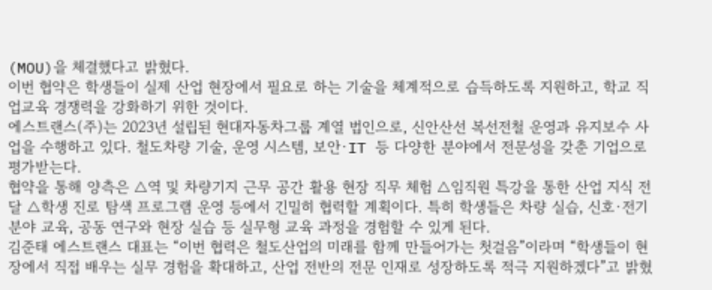(MOU)을 체결했다고 밝혔다.
이번 협약은 학생들이 실제 산업 현장에서 필요로 하는 기술을 체계적으로 습득하도록 지원하고, 학교 직업교육 경쟁력을 강화하기 위한 것이다.
에스트랜스(주)는 2023년 설립된 현대자동차그룹 계열 법인으로, 신안산선 복선전철 운영과 유지보수 사업을 수행하고 있다. 철도차량 기술, 운영 시스템, 보안·IT 등 다양한 분야에서 전문성을 갖춘 기업으로 평가받는다.
협약을 통해 양측은 △역 및 차량기지 근무 공간 활용 현장 직무 체험 △임직원 특강을 통한 산업 지식 전달 △학생 진로 탐색 프로그램 운영 등에서 긴밀히 협력할 계획이다. 특히 학생들은 차량 실습, 신호·전기 분야 교육, 공동 연구와 현장 실습 등 실무형 교육 과정을 경험할 수 있게 된다.
김준태 에스트랜스 대표는 “이번 협력은 철도산업의 미래를 함께 만들어가는 첫걸음”이라며 “학생들이 현장에서 직접 배우는 실무 경험을 확대하고, 산업 전반의 전문 인재로 성장하도록 적극 지원하겠다”고 밝혔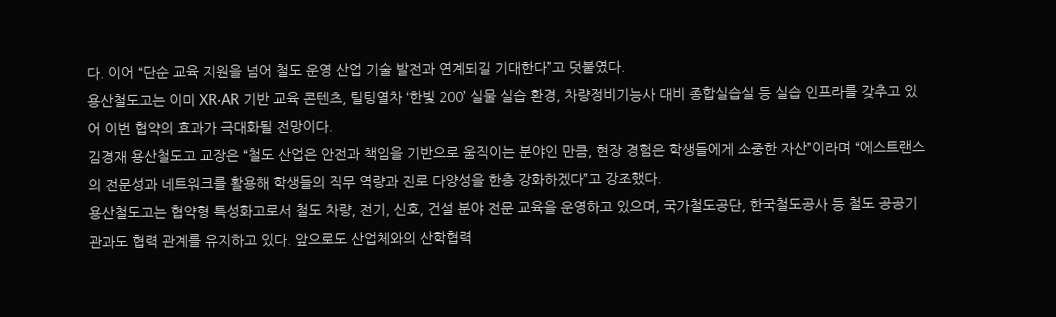다. 이어 “단순 교육 지원을 넘어 철도 운영 산업 기술 발전과 연계되길 기대한다”고 덧붙였다.
용산철도고는 이미 XR·AR 기반 교육 콘텐츠, 틸팅열차 ‘한빛 200’ 실물 실습 환경, 차량정비기능사 대비 종합실습실 등 실습 인프라를 갖추고 있어 이번 협약의 효과가 극대화될 전망이다.
김경재 용산철도고 교장은 “철도 산업은 안전과 책임을 기반으로 움직이는 분야인 만큼, 현장 경험은 학생들에게 소중한 자산”이라며 “에스트랜스의 전문성과 네트워크를 활용해 학생들의 직무 역량과 진로 다양성을 한층 강화하겠다”고 강조했다.
용산철도고는 협약형 특성화고로서 철도 차량, 전기, 신호, 건설 분야 전문 교육을 운영하고 있으며, 국가철도공단, 한국철도공사 등 철도 공공기관과도 협력 관계를 유지하고 있다. 앞으로도 산업체와의 산학협력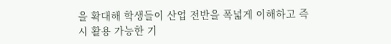을 확대해 학생들이 산업 전반을 폭넓게 이해하고 즉시 활용 가능한 기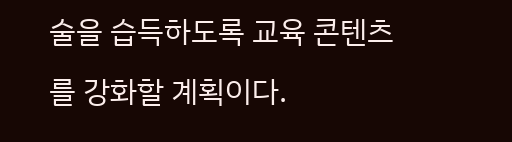술을 습득하도록 교육 콘텐츠를 강화할 계획이다.